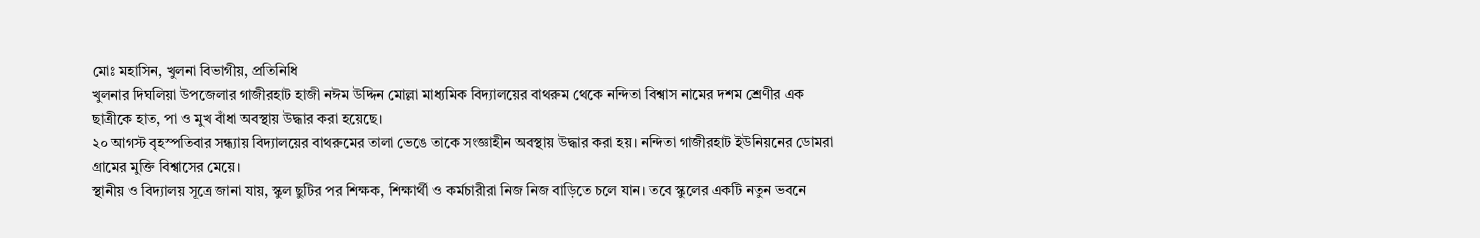মোঃ মহাসিন, খুলনা বিভাগীয়, প্রতিনিধি
খুলনার দিঘলিয়া উপজেলার গাজীরহাট হাজী নঈম উদ্দিন মোল্লা মাধ্যমিক বিদ্যালয়ের বাথরুম থেকে নন্দিতা বিশ্বাস নামের দশম শ্রেণীর এক ছাত্রীকে হাত, পা ও মুখ বাঁধা অবস্থায় উদ্ধার করা হয়েছে।
২০ আগস্ট বৃহস্পতিবার সন্ধ্যায় বিদ্যালয়ের বাথরুমের তালা ভেঙে তাকে সংজ্ঞাহীন অবস্থায় উদ্ধার করা হয়। নন্দিতা গাজীরহাট ইউনিয়নের ডোমরা গ্রামের মুক্তি বিশ্বাসের মেয়ে।
স্থানীয় ও বিদ্যালয় সূত্রে জানা যায়, স্কুল ছুটির পর শিক্ষক, শিক্ষার্থী ও কর্মচারীরা নিজ নিজ বাড়িতে চলে যান। তবে স্কুলের একটি নতুন ভবনে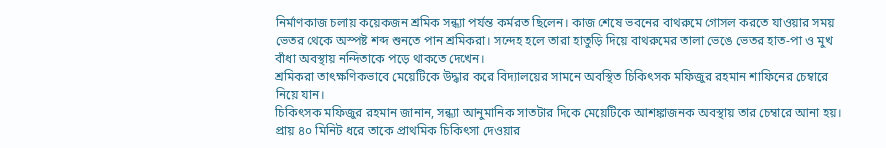নির্মাণকাজ চলায় কয়েকজন শ্রমিক সন্ধ্যা পর্যন্ত কর্মরত ছিলেন। কাজ শেষে ভবনের বাথরুমে গোসল করতে যাওয়ার সময় ভেতর থেকে অস্পষ্ট শব্দ শুনতে পান শ্রমিকরা। সন্দেহ হলে তারা হাতুড়ি দিয়ে বাথরুমের তালা ভেঙে ভেতর হাত-পা ও মুখ বাঁধা অবস্থায় নন্দিতাকে পড়ে থাকতে দেখেন।
শ্রমিকরা তাৎক্ষণিকভাবে মেয়েটিকে উদ্ধার করে বিদ্যালয়ের সামনে অবস্থিত চিকিৎসক মফিজুর রহমান শাফিনের চেম্বারে নিয়ে যান।
চিকিৎসক মফিজুর রহমান জানান, সন্ধ্যা আনুমানিক সাতটার দিকে মেয়েটিকে আশঙ্কাজনক অবস্থায় তার চেম্বারে আনা হয়। প্রায় ৪০ মিনিট ধরে তাকে প্রাথমিক চিকিৎসা দেওয়ার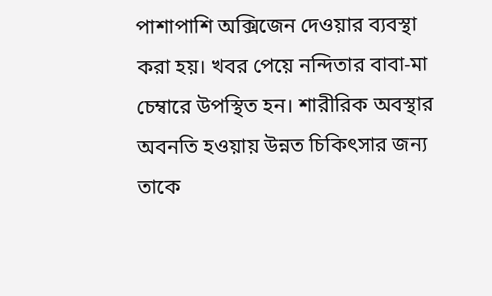পাশাপাশি অক্সিজেন দেওয়ার ব্যবস্থা করা হয়। খবর পেয়ে নন্দিতার বাবা-মা চেম্বারে উপস্থিত হন। শারীরিক অবস্থার অবনতি হওয়ায় উন্নত চিকিৎসার জন্য তাকে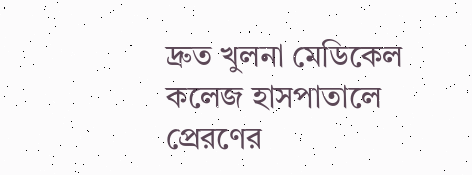দ্রুত খুলনা মেডিকেল কলেজ হাসপাতালে প্রেরণের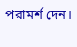পরামর্শ দেন।